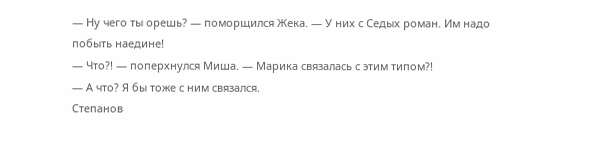— Ну чего ты орешь? — поморщился Жека. — У них с Седых роман. Им надо побыть наедине!
— Что?! — поперхнулся Миша. — Марика связалась с этим типом?!
— А что? Я бы тоже с ним связался.
Степанов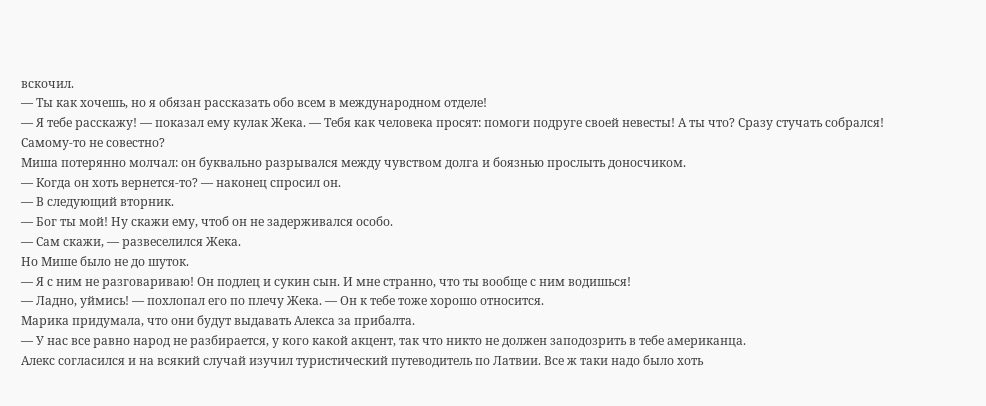вскочил.
— Ты как хочешь, но я обязан рассказать обо всем в международном отделе!
— Я тебе расскажу! — показал ему кулак Жека. — Тебя как человека просят: помоги подруге своей невесты! А ты что? Сразу стучать собрался! Самому-то не совестно?
Миша потерянно молчал: он буквально разрывался между чувством долга и боязнью прослыть доносчиком.
— Когда он хоть вернется-то? — наконец спросил он.
— В следующий вторник.
— Бог ты мой! Ну скажи ему, чтоб он не задерживался особо.
— Сам скажи, — развеселился Жека.
Но Мише было не до шуток.
— Я с ним не разговариваю! Он подлец и сукин сын. И мне странно, что ты вообще с ним водишься!
— Ладно, уймись! — похлопал его по плечу Жека. — Он к тебе тоже хорошо относится.
Марика придумала, что они будут выдавать Алекса за прибалта.
— У нас все равно народ не разбирается, у кого какой акцент, так что никто не должен заподозрить в тебе американца.
Алекс согласился и на всякий случай изучил туристический путеводитель по Латвии. Все ж таки надо было хоть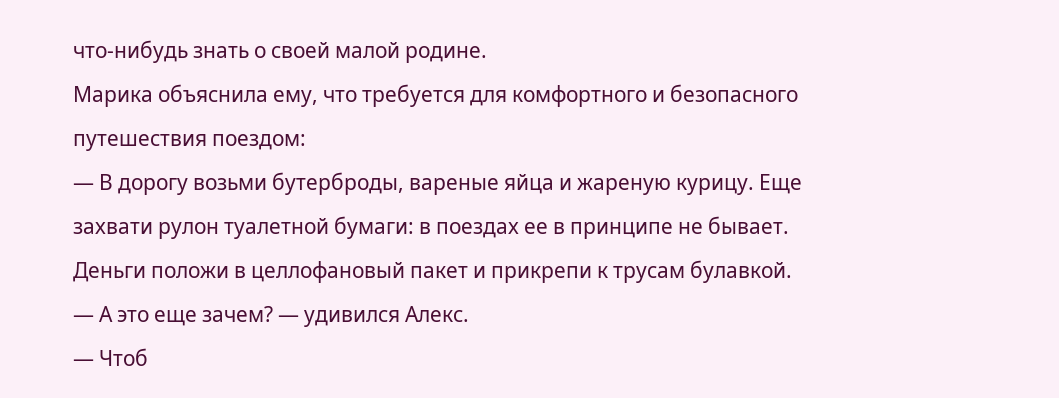что-нибудь знать о своей малой родине.
Марика объяснила ему, что требуется для комфортного и безопасного путешествия поездом:
— В дорогу возьми бутерброды, вареные яйца и жареную курицу. Еще захвати рулон туалетной бумаги: в поездах ее в принципе не бывает. Деньги положи в целлофановый пакет и прикрепи к трусам булавкой.
— А это еще зачем? — удивился Алекс.
— Чтоб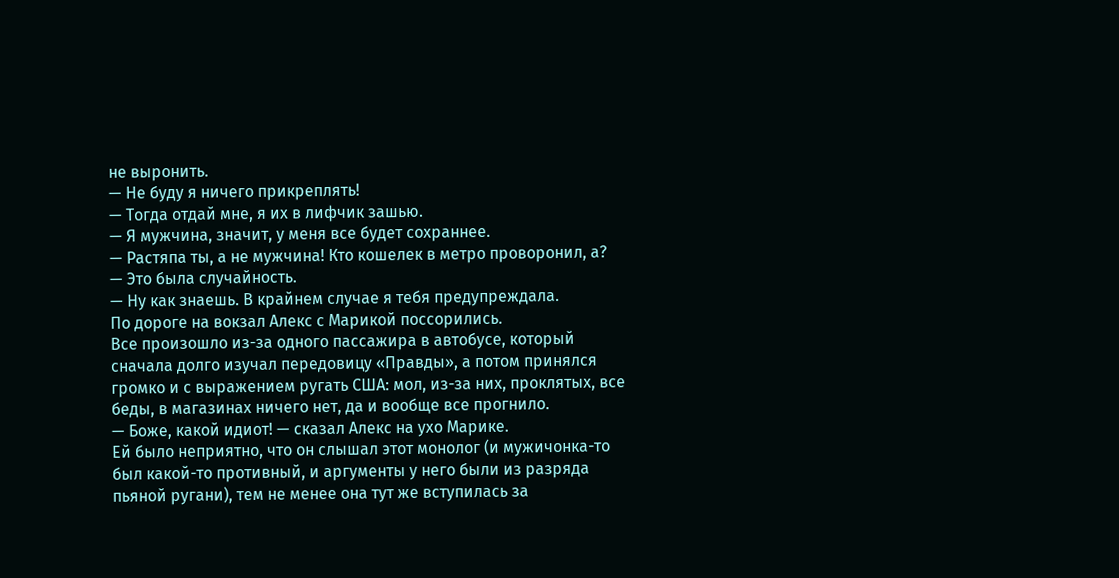не выронить.
— Не буду я ничего прикреплять!
— Тогда отдай мне, я их в лифчик зашью.
— Я мужчина, значит, у меня все будет сохраннее.
— Растяпа ты, а не мужчина! Кто кошелек в метро проворонил, а?
— Это была случайность.
— Ну как знаешь. В крайнем случае я тебя предупреждала.
По дороге на вокзал Алекс с Марикой поссорились.
Все произошло из-за одного пассажира в автобусе, который сначала долго изучал передовицу «Правды», а потом принялся громко и с выражением ругать США: мол, из-за них, проклятых, все беды, в магазинах ничего нет, да и вообще все прогнило.
— Боже, какой идиот! — сказал Алекс на ухо Марике.
Ей было неприятно, что он слышал этот монолог (и мужичонка-то был какой-то противный, и аргументы у него были из разряда пьяной ругани), тем не менее она тут же вступилась за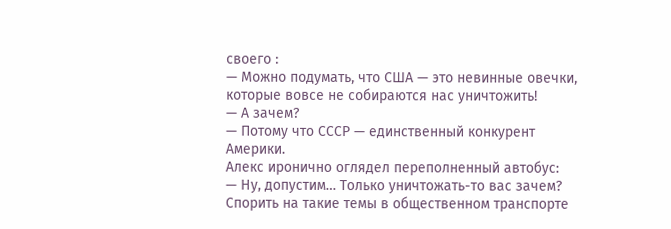своего :
— Можно подумать, что США — это невинные овечки, которые вовсе не собираются нас уничтожить!
— А зачем?
— Потому что СССР — единственный конкурент Америки.
Алекс иронично оглядел переполненный автобус:
— Ну, допустим… Только уничтожать-то вас зачем?
Спорить на такие темы в общественном транспорте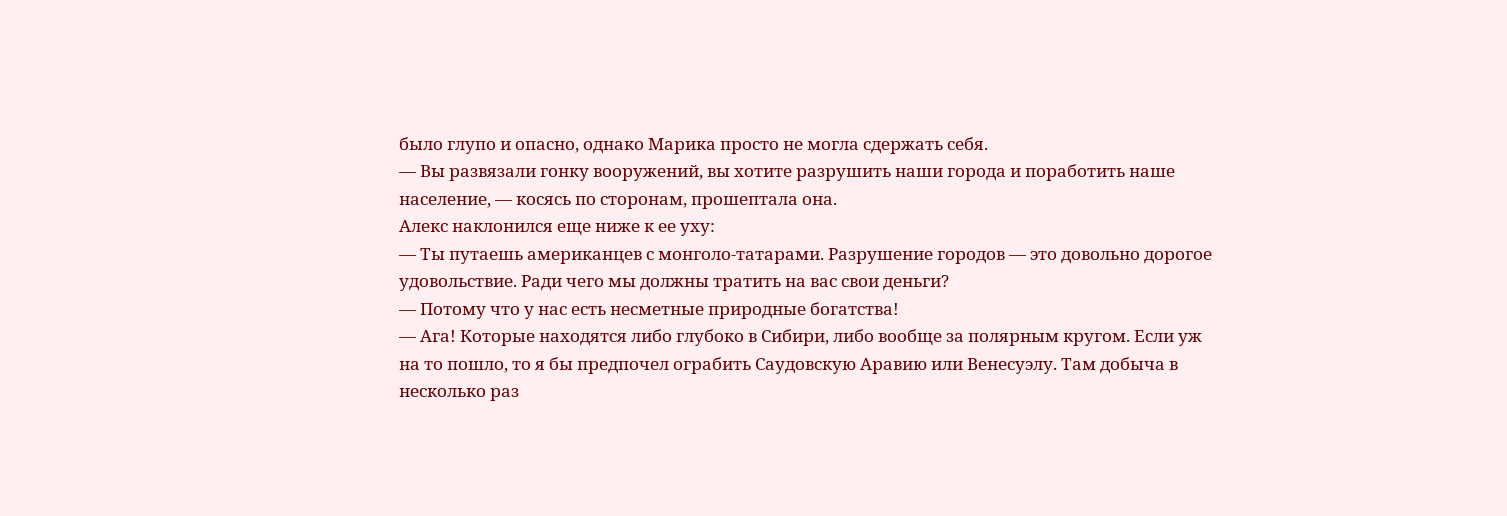было глупо и опасно, однако Марика просто не могла сдержать себя.
— Вы развязали гонку вооружений, вы хотите разрушить наши города и поработить наше население, — косясь по сторонам, прошептала она.
Алекс наклонился еще ниже к ее уху:
— Ты путаешь американцев с монголо-татарами. Разрушение городов — это довольно дорогое удовольствие. Ради чего мы должны тратить на вас свои деньги?
— Потому что у нас есть несметные природные богатства!
— Ага! Которые находятся либо глубоко в Сибири, либо вообще за полярным кругом. Если уж на то пошло, то я бы предпочел ограбить Саудовскую Аравию или Венесуэлу. Там добыча в несколько раз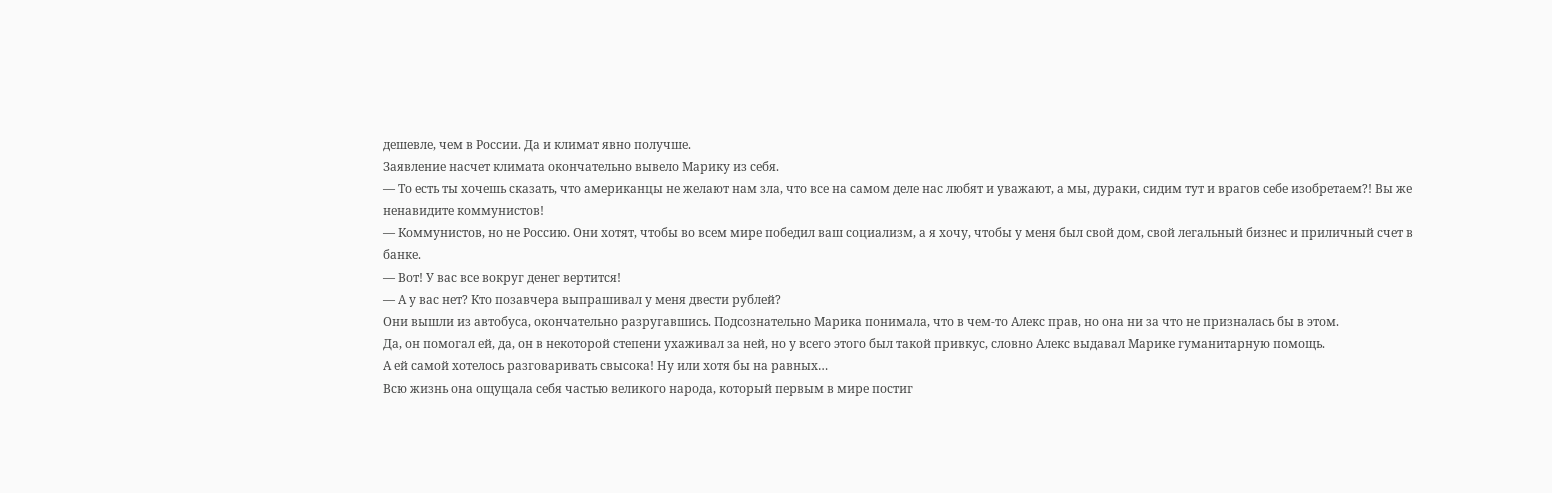дешевле, чем в России. Да и климат явно получше.
Заявление насчет климата окончательно вывело Марику из себя.
— То есть ты хочешь сказать, что американцы не желают нам зла, что все на самом деле нас любят и уважают, а мы, дураки, сидим тут и врагов себе изобретаем?! Вы же ненавидите коммунистов!
— Коммунистов, но не Россию. Они хотят, чтобы во всем мире победил ваш социализм, а я хочу, чтобы у меня был свой дом, свой легальный бизнес и приличный счет в банке.
— Вот! У вас все вокруг денег вертится!
— А у вас нет? Кто позавчера выпрашивал у меня двести рублей?
Они вышли из автобуса, окончательно разругавшись. Подсознательно Марика понимала, что в чем-то Алекс прав, но она ни за что не призналась бы в этом.
Да, он помогал ей, да, он в некоторой степени ухаживал за ней, но у всего этого был такой привкус, словно Алекс выдавал Марике гуманитарную помощь.
А ей самой хотелось разговаривать свысока! Ну или хотя бы на равных…
Всю жизнь она ощущала себя частью великого народа, который первым в мире постиг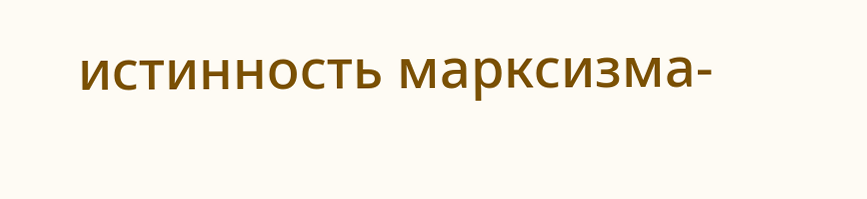истинность марксизма-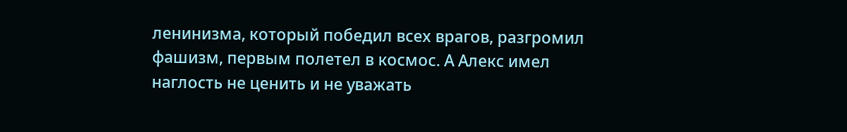ленинизма, который победил всех врагов, разгромил фашизм, первым полетел в космос. А Алекс имел наглость не ценить и не уважать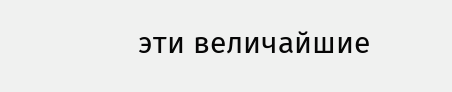эти величайшие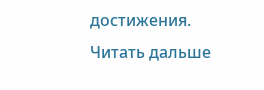достижения.
Читать дальше